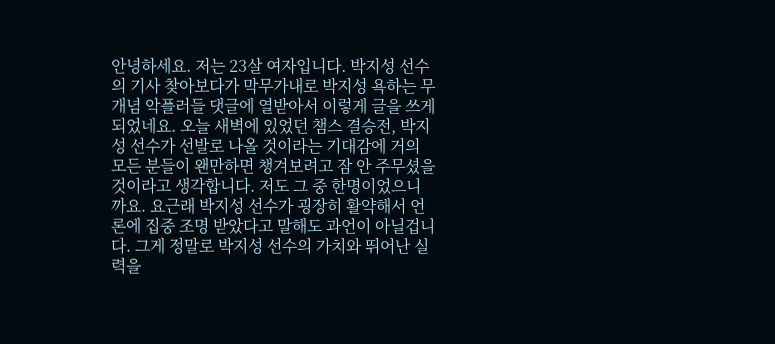안녕하세요. 저는 23살 여자입니다. 박지성 선수의 기사 찾아보다가 막무가내로 박지성 욕하는 무개념 악플러들 댓글에 열받아서 이렇게 글을 쓰게 되었네요. 오늘 새벽에 있었던 챔스 결승전, 박지성 선수가 선발로 나올 것이라는 기대감에 거의 모든 분들이 왠만하면 챙겨보려고 잠 안 주무셨을 것이라고 생각합니다. 저도 그 중 한명이었으니까요. 요근래 박지성 선수가 굉장히 활약해서 언론에 집중 조명 받았다고 말해도 과언이 아닐겁니다. 그게 정말로 박지성 선수의 가치와 뛰어난 실력을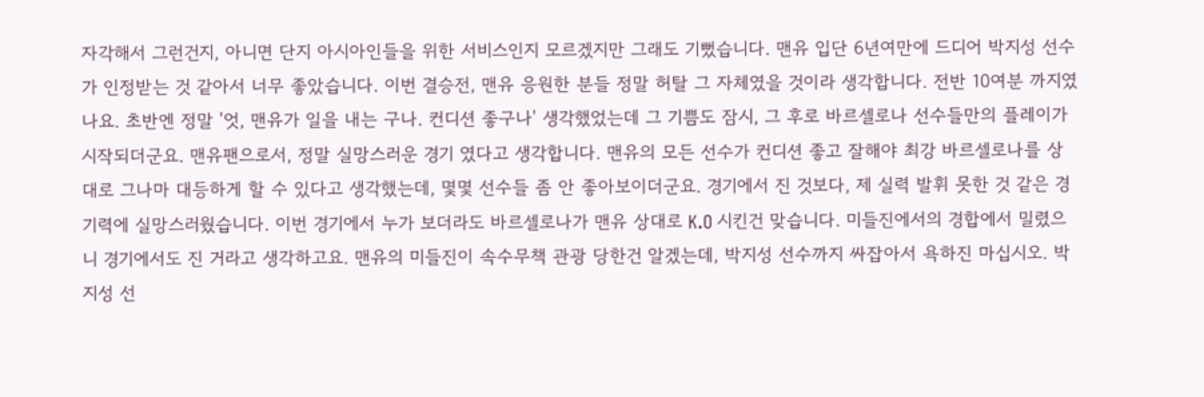자각해서 그런건지, 아니면 단지 아시아인들을 위한 서비스인지 모르겠지만 그래도 기뻤습니다. 맨유 입단 6년여만에 드디어 박지성 선수가 인정받는 것 같아서 너무 좋았습니다. 이번 결승전, 맨유 응원한 분들 정말 허탈 그 자체였을 것이라 생각합니다. 전반 10여분 까지였나요. 초반엔 정말 '엇, 맨유가 일을 내는 구나. 컨디션 좋구나' 생각했었는데 그 기쁨도 잠시, 그 후로 바르셀로나 선수들만의 플레이가 시작되더군요. 맨유팬으로서, 정말 실망스러운 경기 였다고 생각합니다. 맨유의 모든 선수가 컨디션 좋고 잘해야 최강 바르셀로나를 상대로 그나마 대등하게 할 수 있다고 생각했는데, 몇몇 선수들 좀 안 좋아보이더군요. 경기에서 진 것보다, 제 실력 발휘 못한 것 같은 경기력에 실망스러웠습니다. 이번 경기에서 누가 보더라도 바르셀로나가 맨유 상대로 K.O 시킨건 맞습니다. 미들진에서의 경합에서 밀렸으니 경기에서도 진 거라고 생각하고요. 맨유의 미들진이 속수무책 관광 당한건 알겠는데, 박지성 선수까지 싸잡아서 욕하진 마십시오. 박지성 선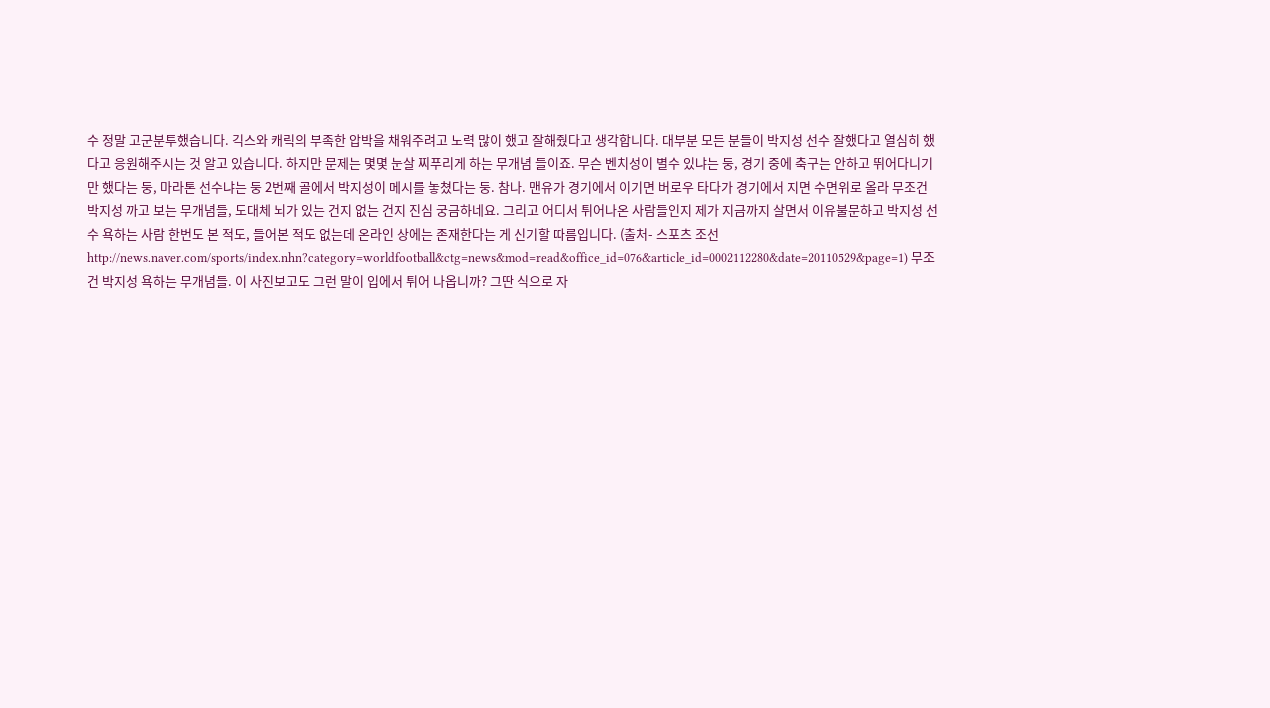수 정말 고군분투했습니다. 긱스와 캐릭의 부족한 압박을 채워주려고 노력 많이 했고 잘해줬다고 생각합니다. 대부분 모든 분들이 박지성 선수 잘했다고 열심히 했다고 응원해주시는 것 알고 있습니다. 하지만 문제는 몇몇 눈살 찌푸리게 하는 무개념 들이죠. 무슨 벤치성이 별수 있냐는 둥, 경기 중에 축구는 안하고 뛰어다니기만 했다는 둥, 마라톤 선수냐는 둥 2번째 골에서 박지성이 메시를 놓쳤다는 둥. 참나. 맨유가 경기에서 이기면 버로우 타다가 경기에서 지면 수면위로 올라 무조건 박지성 까고 보는 무개념들, 도대체 뇌가 있는 건지 없는 건지 진심 궁금하네요. 그리고 어디서 튀어나온 사람들인지 제가 지금까지 살면서 이유불문하고 박지성 선수 욕하는 사람 한번도 본 적도, 들어본 적도 없는데 온라인 상에는 존재한다는 게 신기할 따름입니다. (출처- 스포츠 조선 http://news.naver.com/sports/index.nhn?category=worldfootball&ctg=news&mod=read&office_id=076&article_id=0002112280&date=20110529&page=1) 무조건 박지성 욕하는 무개념들. 이 사진보고도 그런 말이 입에서 튀어 나옵니까? 그딴 식으로 자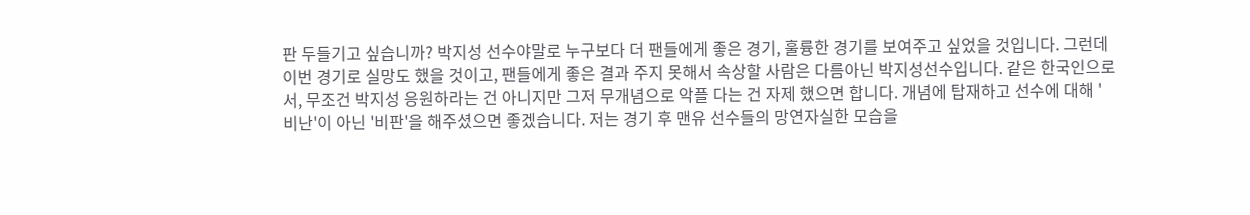판 두들기고 싶습니까? 박지성 선수야말로 누구보다 더 팬들에게 좋은 경기, 훌륭한 경기를 보여주고 싶었을 것입니다. 그런데 이번 경기로 실망도 했을 것이고, 팬들에게 좋은 결과 주지 못해서 속상할 사람은 다름아닌 박지성선수입니다. 같은 한국인으로서, 무조건 박지성 응원하라는 건 아니지만 그저 무개념으로 악플 다는 건 자제 했으면 합니다. 개념에 탑재하고 선수에 대해 '비난'이 아닌 '비판'을 해주셨으면 좋겠습니다. 저는 경기 후 맨유 선수들의 망연자실한 모습을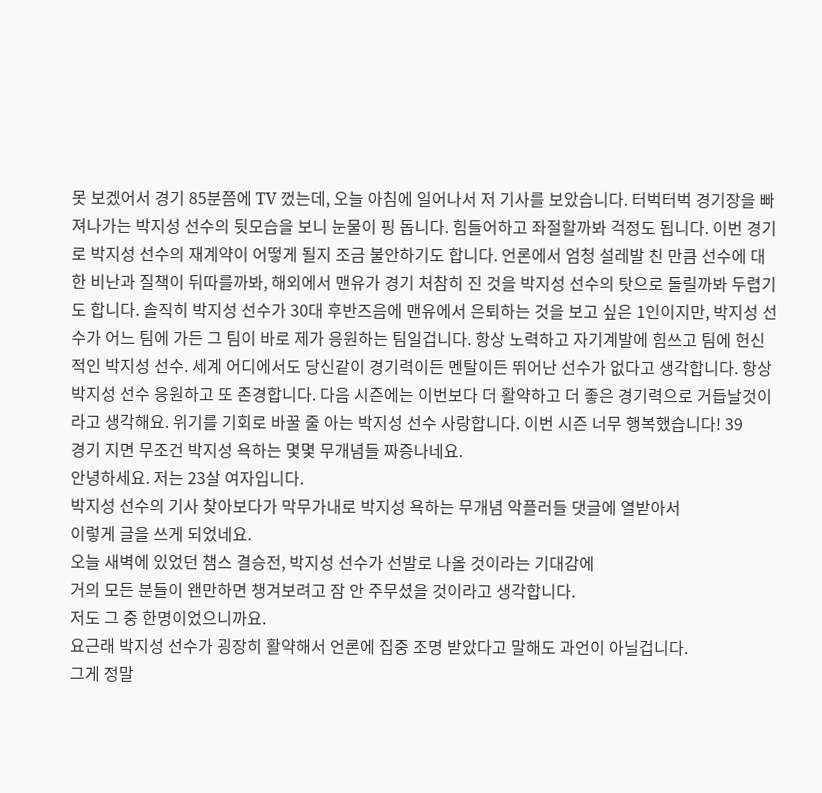못 보겠어서 경기 85분쯤에 TV 껐는데, 오늘 아침에 일어나서 저 기사를 보았습니다. 터벅터벅 경기장을 빠져나가는 박지성 선수의 뒷모습을 보니 눈물이 핑 돕니다. 힘들어하고 좌절할까봐 걱정도 됩니다. 이번 경기로 박지성 선수의 재계약이 어떻게 될지 조금 불안하기도 합니다. 언론에서 엄청 설레발 친 만큼 선수에 대한 비난과 질책이 뒤따를까봐, 해외에서 맨유가 경기 처참히 진 것을 박지성 선수의 탓으로 돌릴까봐 두렵기도 합니다. 솔직히 박지성 선수가 30대 후반즈음에 맨유에서 은퇴하는 것을 보고 싶은 1인이지만, 박지성 선수가 어느 팀에 가든 그 팀이 바로 제가 응원하는 팀일겁니다. 항상 노력하고 자기계발에 힘쓰고 팀에 헌신적인 박지성 선수. 세계 어디에서도 당신같이 경기력이든 멘탈이든 뛰어난 선수가 없다고 생각합니다. 항상 박지성 선수 응원하고 또 존경합니다. 다음 시즌에는 이번보다 더 활약하고 더 좋은 경기력으로 거듭날것이라고 생각해요. 위기를 기회로 바꿀 줄 아는 박지성 선수 사랑합니다. 이번 시즌 너무 행복했습니다! 39
경기 지면 무조건 박지성 욕하는 몇몇 무개념들 짜증나네요.
안녕하세요. 저는 23살 여자입니다.
박지성 선수의 기사 찾아보다가 막무가내로 박지성 욕하는 무개념 악플러들 댓글에 열받아서
이렇게 글을 쓰게 되었네요.
오늘 새벽에 있었던 챔스 결승전, 박지성 선수가 선발로 나올 것이라는 기대감에
거의 모든 분들이 왠만하면 챙겨보려고 잠 안 주무셨을 것이라고 생각합니다.
저도 그 중 한명이었으니까요.
요근래 박지성 선수가 굉장히 활약해서 언론에 집중 조명 받았다고 말해도 과언이 아닐겁니다.
그게 정말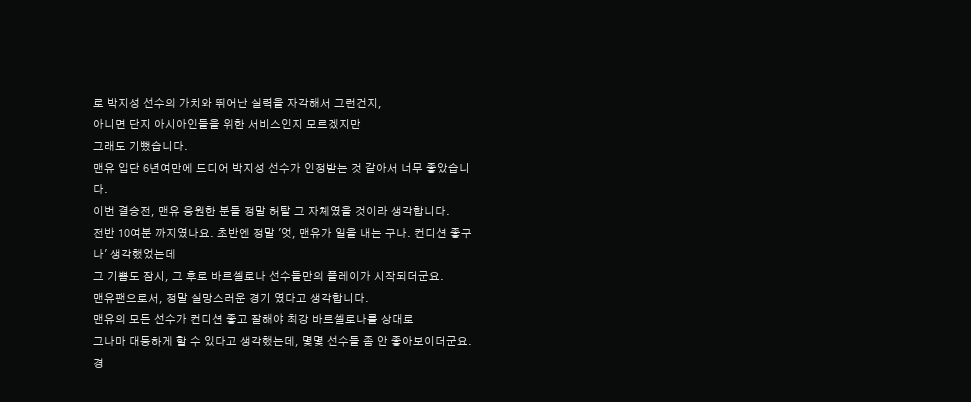로 박지성 선수의 가치와 뛰어난 실력을 자각해서 그런건지,
아니면 단지 아시아인들을 위한 서비스인지 모르겠지만
그래도 기뻤습니다.
맨유 입단 6년여만에 드디어 박지성 선수가 인정받는 것 같아서 너무 좋았습니다.
이번 결승전, 맨유 응원한 분들 정말 허탈 그 자체였을 것이라 생각합니다.
전반 10여분 까지였나요. 초반엔 정말 '엇, 맨유가 일을 내는 구나. 컨디션 좋구나' 생각했었는데
그 기쁨도 잠시, 그 후로 바르셀로나 선수들만의 플레이가 시작되더군요.
맨유팬으로서, 정말 실망스러운 경기 였다고 생각합니다.
맨유의 모든 선수가 컨디션 좋고 잘해야 최강 바르셀로나를 상대로
그나마 대등하게 할 수 있다고 생각했는데, 몇몇 선수들 좀 안 좋아보이더군요.
경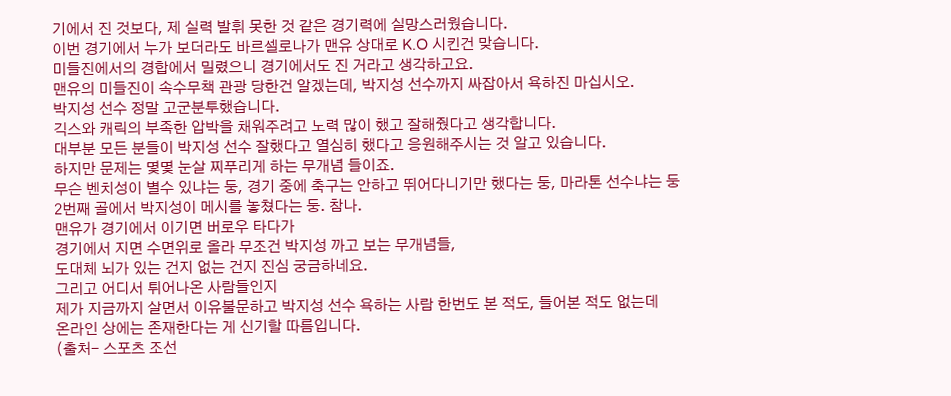기에서 진 것보다, 제 실력 발휘 못한 것 같은 경기력에 실망스러웠습니다.
이번 경기에서 누가 보더라도 바르셀로나가 맨유 상대로 K.O 시킨건 맞습니다.
미들진에서의 경합에서 밀렸으니 경기에서도 진 거라고 생각하고요.
맨유의 미들진이 속수무책 관광 당한건 알겠는데, 박지성 선수까지 싸잡아서 욕하진 마십시오.
박지성 선수 정말 고군분투했습니다.
긱스와 캐릭의 부족한 압박을 채워주려고 노력 많이 했고 잘해줬다고 생각합니다.
대부분 모든 분들이 박지성 선수 잘했다고 열심히 했다고 응원해주시는 것 알고 있습니다.
하지만 문제는 몇몇 눈살 찌푸리게 하는 무개념 들이죠.
무슨 벤치성이 별수 있냐는 둥, 경기 중에 축구는 안하고 뛰어다니기만 했다는 둥, 마라톤 선수냐는 둥
2번째 골에서 박지성이 메시를 놓쳤다는 둥. 참나.
맨유가 경기에서 이기면 버로우 타다가
경기에서 지면 수면위로 올라 무조건 박지성 까고 보는 무개념들,
도대체 뇌가 있는 건지 없는 건지 진심 궁금하네요.
그리고 어디서 튀어나온 사람들인지
제가 지금까지 살면서 이유불문하고 박지성 선수 욕하는 사람 한번도 본 적도, 들어본 적도 없는데
온라인 상에는 존재한다는 게 신기할 따름입니다.
(출처- 스포츠 조선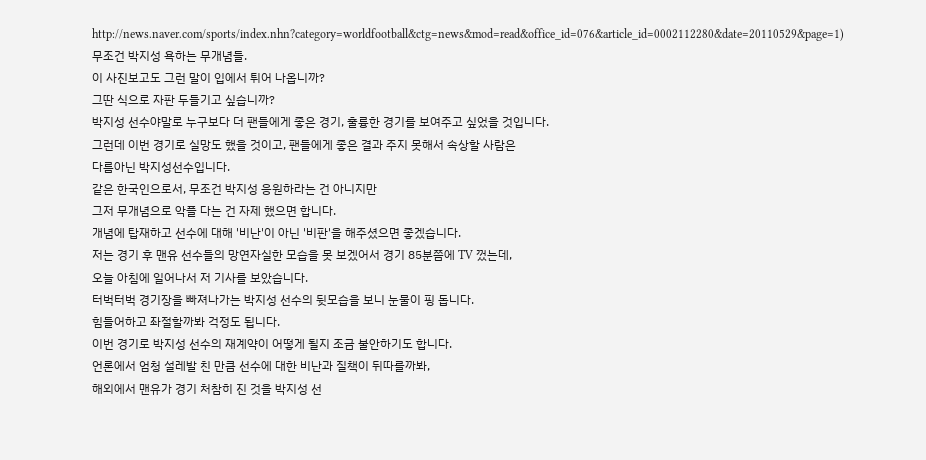http://news.naver.com/sports/index.nhn?category=worldfootball&ctg=news&mod=read&office_id=076&article_id=0002112280&date=20110529&page=1)
무조건 박지성 욕하는 무개념들.
이 사진보고도 그런 말이 입에서 튀어 나옵니까?
그딴 식으로 자판 두들기고 싶습니까?
박지성 선수야말로 누구보다 더 팬들에게 좋은 경기, 훌륭한 경기를 보여주고 싶었을 것입니다.
그런데 이번 경기로 실망도 했을 것이고, 팬들에게 좋은 결과 주지 못해서 속상할 사람은
다름아닌 박지성선수입니다.
같은 한국인으로서, 무조건 박지성 응원하라는 건 아니지만
그저 무개념으로 악플 다는 건 자제 했으면 합니다.
개념에 탑재하고 선수에 대해 '비난'이 아닌 '비판'을 해주셨으면 좋겠습니다.
저는 경기 후 맨유 선수들의 망연자실한 모습을 못 보겠어서 경기 85분쯤에 TV 껐는데,
오늘 아침에 일어나서 저 기사를 보았습니다.
터벅터벅 경기장을 빠져나가는 박지성 선수의 뒷모습을 보니 눈물이 핑 돕니다.
힘들어하고 좌절할까봐 걱정도 됩니다.
이번 경기로 박지성 선수의 재계약이 어떻게 될지 조금 불안하기도 합니다.
언론에서 엄청 설레발 친 만큼 선수에 대한 비난과 질책이 뒤따를까봐,
해외에서 맨유가 경기 처참히 진 것을 박지성 선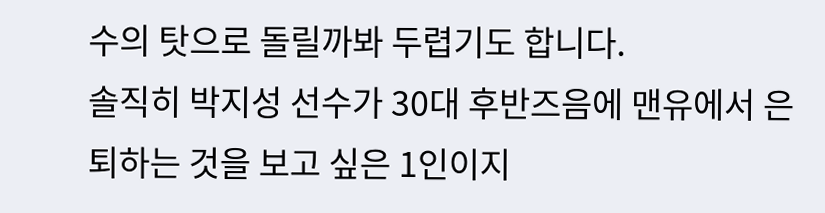수의 탓으로 돌릴까봐 두렵기도 합니다.
솔직히 박지성 선수가 30대 후반즈음에 맨유에서 은퇴하는 것을 보고 싶은 1인이지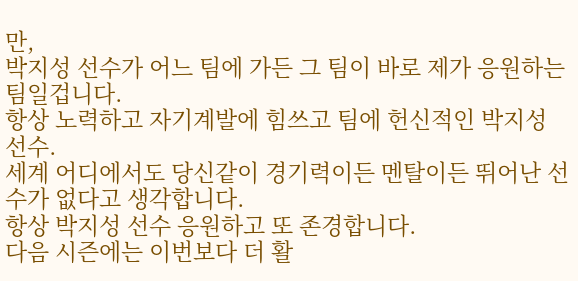만,
박지성 선수가 어느 팀에 가든 그 팀이 바로 제가 응원하는 팀일겁니다.
항상 노력하고 자기계발에 힘쓰고 팀에 헌신적인 박지성 선수.
세계 어디에서도 당신같이 경기력이든 멘탈이든 뛰어난 선수가 없다고 생각합니다.
항상 박지성 선수 응원하고 또 존경합니다.
다음 시즌에는 이번보다 더 활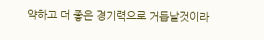약하고 더 좋은 경기력으로 거듭날것이라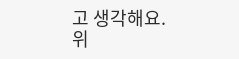고 생각해요.
위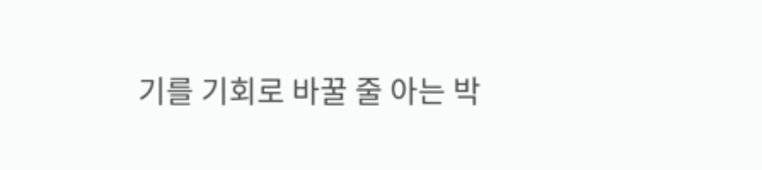기를 기회로 바꿀 줄 아는 박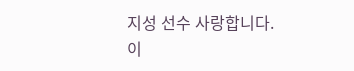지성 선수 사랑합니다.
이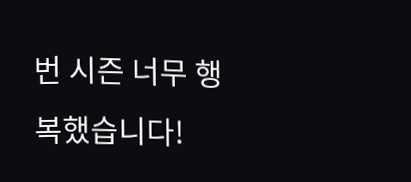번 시즌 너무 행복했습니다!